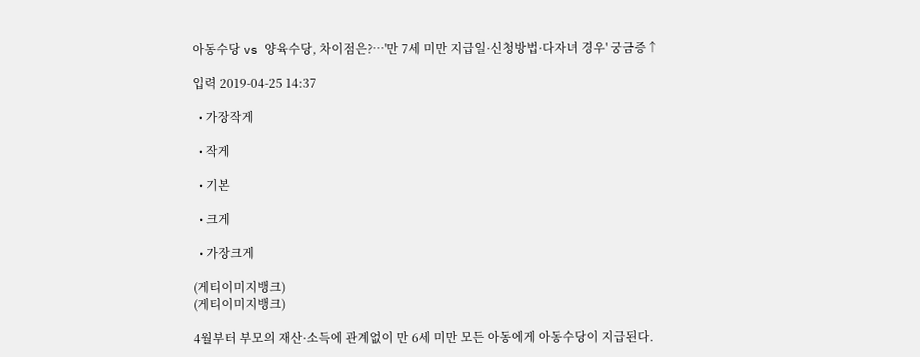아동수당 vs 양육수당, 차이점은?…'만 7세 미만 지급일·신청방법·다자녀 경우' 궁금증↑

입력 2019-04-25 14:37

  • 가장작게

  • 작게

  • 기본

  • 크게

  • 가장크게

(게티이미지뱅크)
(게티이미지뱅크)

4월부터 부모의 재산·소득에 관계없이 만 6세 미만 모든 아동에게 아동수당이 지급된다.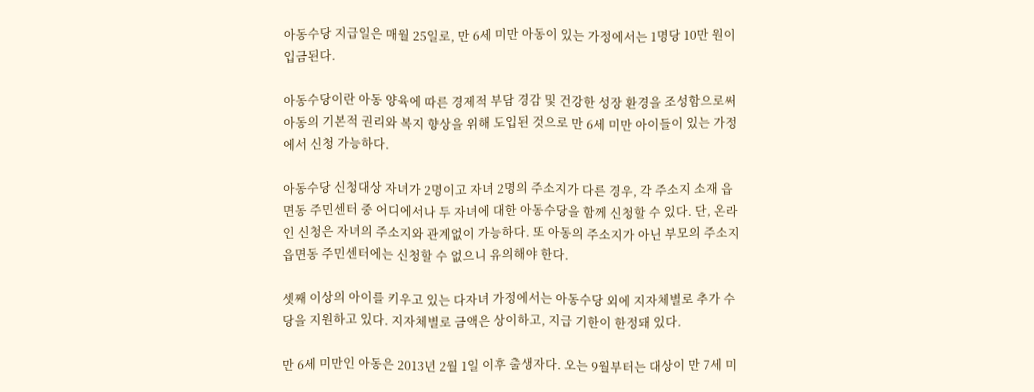아동수당 지급일은 매월 25일로, 만 6세 미만 아동이 있는 가정에서는 1명당 10만 원이 입금된다.

아동수당이란 아동 양육에 따른 경제적 부담 경감 및 건강한 성장 환경을 조성함으로써 아동의 기본적 권리와 복지 향상을 위해 도입된 것으로 만 6세 미만 아이들이 있는 가정에서 신청 가능하다.

아동수당 신청대상 자녀가 2명이고 자녀 2명의 주소지가 다른 경우, 각 주소지 소재 읍면동 주민센터 중 어디에서나 두 자녀에 대한 아동수당을 함께 신청할 수 있다. 단, 온라인 신청은 자녀의 주소지와 관계없이 가능하다. 또 아동의 주소지가 아닌 부모의 주소지 읍면동 주민센터에는 신청할 수 없으니 유의해야 한다.

셋째 이상의 아이를 키우고 있는 다자녀 가정에서는 아동수당 외에 지자체별로 추가 수당을 지원하고 있다. 지자체별로 금액은 상이하고, 지급 기한이 한정돼 있다.

만 6세 미만인 아동은 2013년 2월 1일 이후 출생자다. 오는 9월부터는 대상이 만 7세 미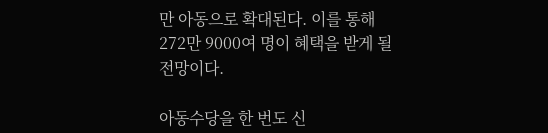만 아동으로 확대된다. 이를 통해 272만 9000여 명이 혜택을 받게 될 전망이다.

아동수당을 한 번도 신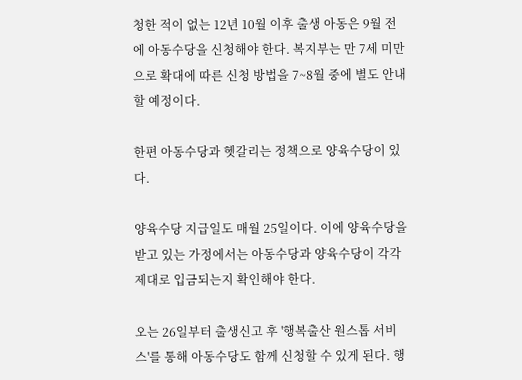청한 적이 없는 12년 10월 이후 출생 아동은 9월 전에 아동수당을 신청해야 한다. 복지부는 만 7세 미만으로 확대에 따른 신청 방법을 7~8월 중에 별도 안내할 예정이다.

한편 아동수당과 헷갈리는 정책으로 양육수당이 있다.

양육수당 지급일도 매월 25일이다. 이에 양육수당을 받고 있는 가정에서는 아동수당과 양육수당이 각각 제대로 입금되는지 확인해야 한다.

오는 26일부터 출생신고 후 '행복출산 원스톱 서비스'를 통해 아동수당도 함께 신청할 수 있게 된다. 행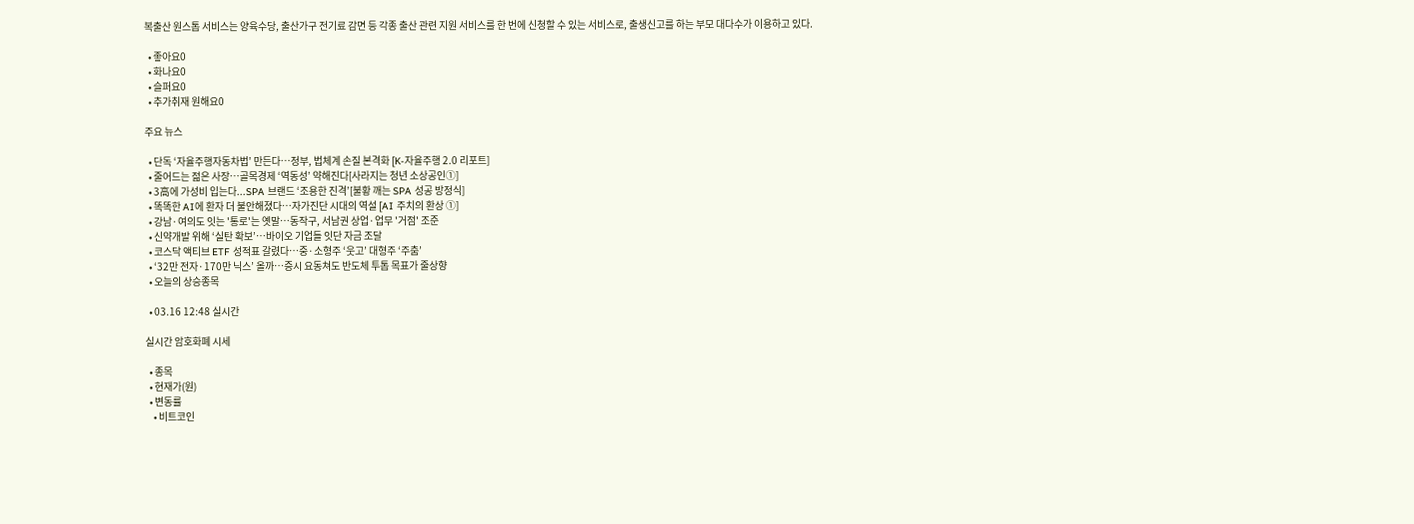복출산 원스톱 서비스는 양육수당, 출산가구 전기료 감면 등 각종 출산 관련 지원 서비스를 한 번에 신청할 수 있는 서비스로, 출생신고를 하는 부모 대다수가 이용하고 있다.

  • 좋아요0
  • 화나요0
  • 슬퍼요0
  • 추가취재 원해요0

주요 뉴스

  • 단독 ‘자율주행자동차법’ 만든다…정부, 법체계 손질 본격화 [K-자율주행 2.0 리포트]
  • 줄어드는 젊은 사장…골목경제 ‘역동성’ 약해진다[사라지는 청년 소상공인①]
  • 3高에 가성비 입는다...SPA 브랜드 ‘조용한 진격’[불황 깨는 SPA 성공 방정식]
  • 똑똑한 AI에 환자 더 불안해졌다…자가진단 시대의 역설 [AI 주치의 환상 ①]
  • 강남·여의도 잇는 '통로'는 옛말⋯동작구, 서남권 상업·업무 '거점' 조준
  • 신약개발 위해 ‘실탄 확보’…바이오 기업들 잇단 자금 조달
  • 코스닥 액티브 ETF 성적표 갈렸다…중·소형주 ‘웃고’ 대형주 ‘주춤’
  • ‘32만 전자·170만 닉스’ 올까…증시 요동쳐도 반도체 투톱 목표가 줄상향
  • 오늘의 상승종목

  • 03.16 12:48 실시간

실시간 암호화폐 시세

  • 종목
  • 현재가(원)
  • 변동률
    • 비트코인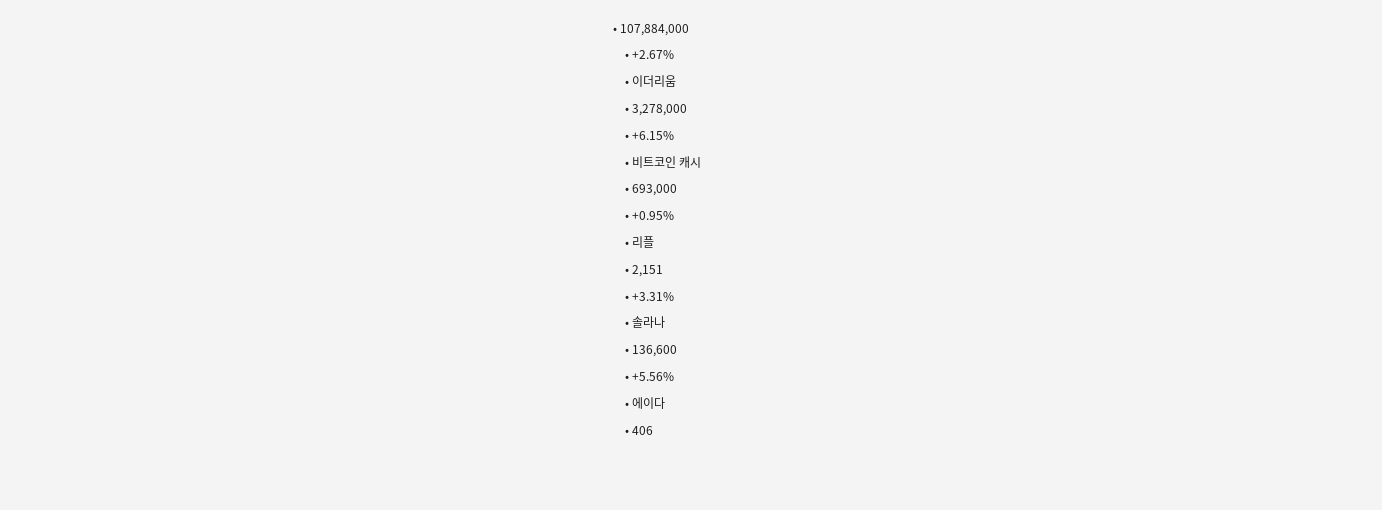• 107,884,000
    • +2.67%
    • 이더리움
    • 3,278,000
    • +6.15%
    • 비트코인 캐시
    • 693,000
    • +0.95%
    • 리플
    • 2,151
    • +3.31%
    • 솔라나
    • 136,600
    • +5.56%
    • 에이다
    • 406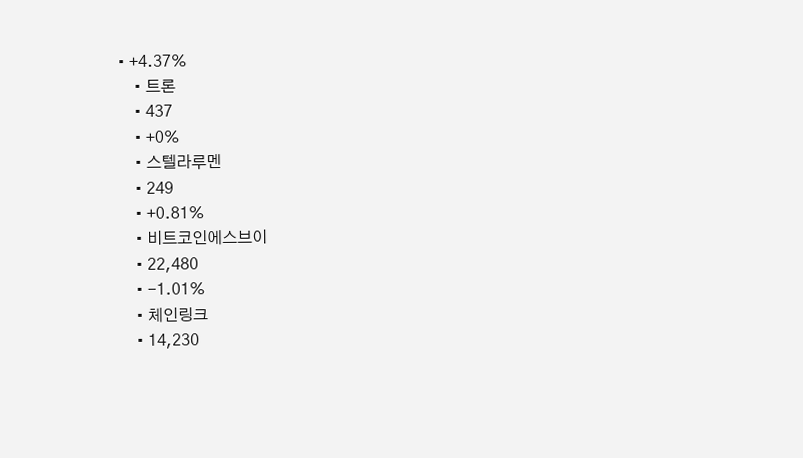• +4.37%
    • 트론
    • 437
    • +0%
    • 스텔라루멘
    • 249
    • +0.81%
    • 비트코인에스브이
    • 22,480
    • -1.01%
    • 체인링크
    • 14,230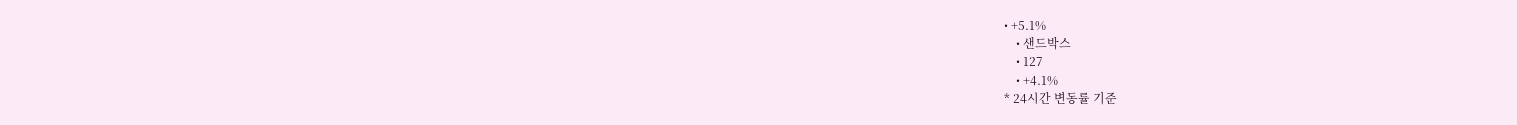• +5.1%
    • 샌드박스
    • 127
    • +4.1%
* 24시간 변동률 기준